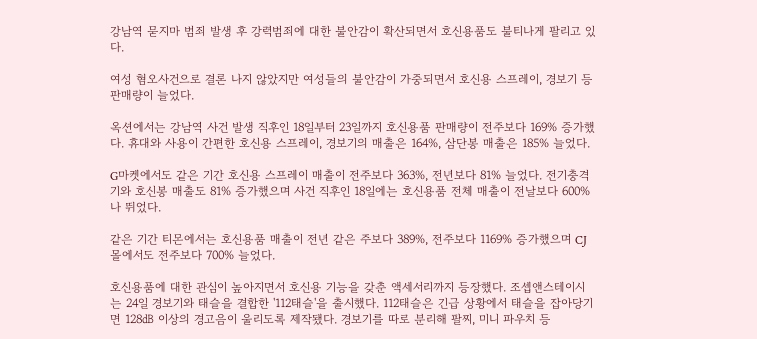강남역 묻지마 범죄 발생 후 강력범죄에 대한 불안감이 확산되면서 호신용품도 불티나게 팔리고 있다.

여성 혐오사건으로 결론 나지 않았지만 여성들의 불안감이 가중되면서 호신용 스프레이, 경보기 등 판매량이 늘었다.

옥션에서는 강남역 사건 발생 직후인 18일부터 23일까지 호신용품 판매량이 전주보다 169% 증가했다. 휴대와 사용이 간편한 호신용 스프레이, 경보기의 매출은 164%, 삼단봉 매출은 185% 늘었다.

G마켓에서도 같은 기간 호신용 스프레이 매출이 전주보다 363%, 전년보다 81% 늘었다. 전기충격기와 호신봉 매출도 81% 증가했으며 사건 직후인 18일에는 호신용품 전체 매출이 전날보다 600%나 뛰었다.

같은 기간 티몬에서는 호신용품 매출이 전년 같은 주보다 389%, 전주보다 1169% 증가했으며 CJ몰에서도 전주보다 700% 늘었다.

호신용품에 대한 관심이 높아지면서 호신용 기능을 갖춘 액세서리까지 등장했다. 조셉앤스테이시는 24일 경보기와 태슬을 결합한 '112태슬'을 출시했다. 112태슬은 긴급 상황에서 태슬을 잡아당기면 128㏈ 이상의 경고음이 울리도록 제작됐다. 경보기를 따로 분리해 팔찌, 미니 파우치 등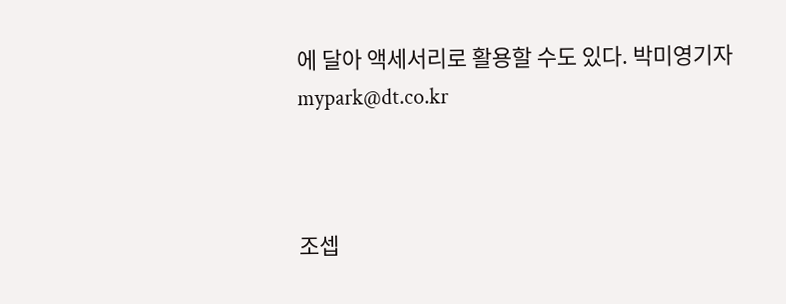에 달아 액세서리로 활용할 수도 있다. 박미영기자 mypark@dt.co.kr



조셉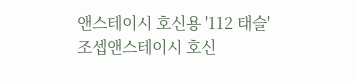앤스테이시 호신용 '112 태슬'
조셉앤스테이시 호신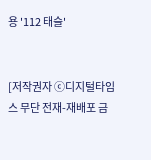용 '112 태슬'


[저작권자 ⓒ디지털타임스 무단 전재-재배포 금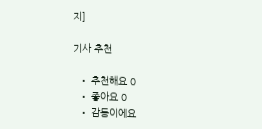지]

기사 추천

  • 추천해요 0
  • 좋아요 0
  • 감동이에요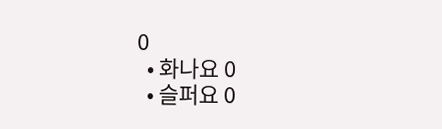0
  • 화나요 0
  • 슬퍼요 0